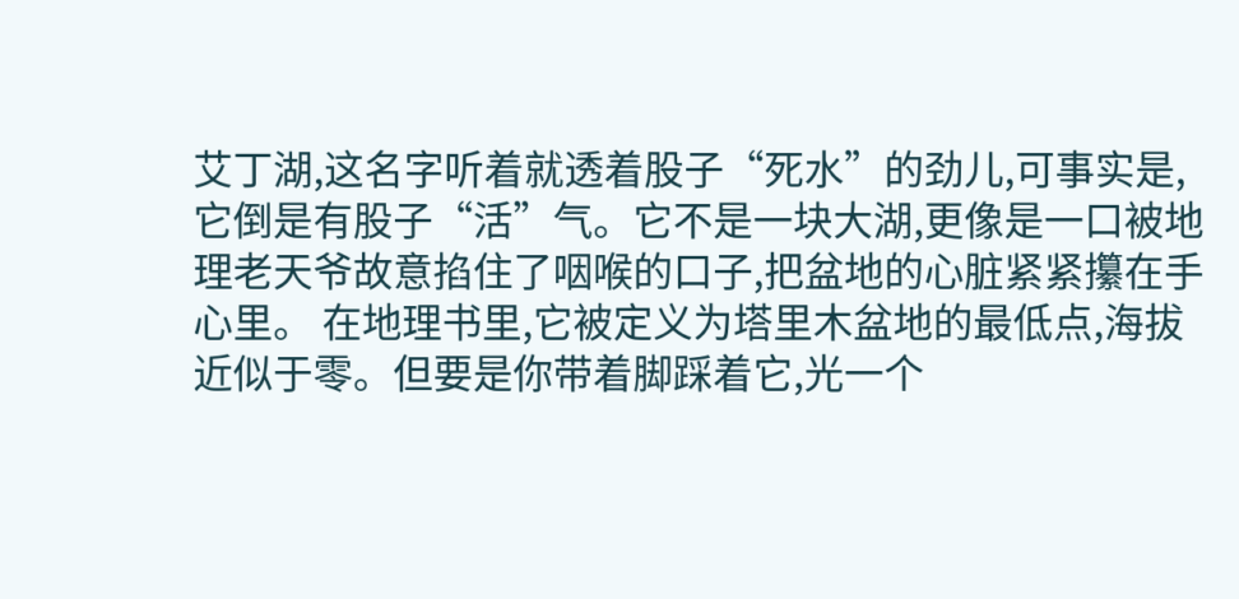艾丁湖,这名字听着就透着股子“死水”的劲儿,可事实是,它倒是有股子“活”气。它不是一块大湖,更像是一口被地理老天爷故意掐住了咽喉的口子,把盆地的心脏紧紧攥在手心里。 在地理书里,它被定义为塔里木盆地的最低点,海拔近似于零。但要是你带着脚踩着它,光一个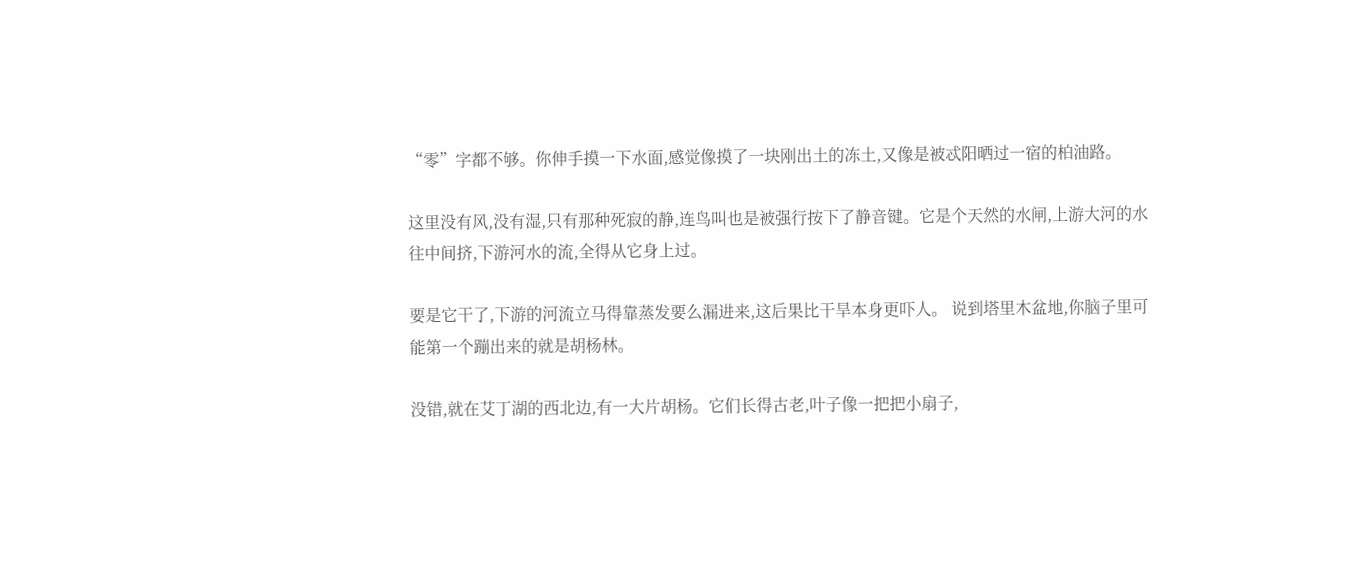“零”字都不够。你伸手摸一下水面,感觉像摸了一块刚出土的冻土,又像是被忒阳晒过一宿的柏油路。

这里没有风,没有湿,只有那种死寂的静,连鸟叫也是被强行按下了静音键。它是个天然的水闸,上游大河的水往中间挤,下游河水的流,全得从它身上过。

要是它干了,下游的河流立马得靠蒸发要么漏进来,这后果比干旱本身更吓人。 说到塔里木盆地,你脑子里可能第一个蹦出来的就是胡杨林。

没错,就在艾丁湖的西北边,有一大片胡杨。它们长得古老,叶子像一把把小扇子,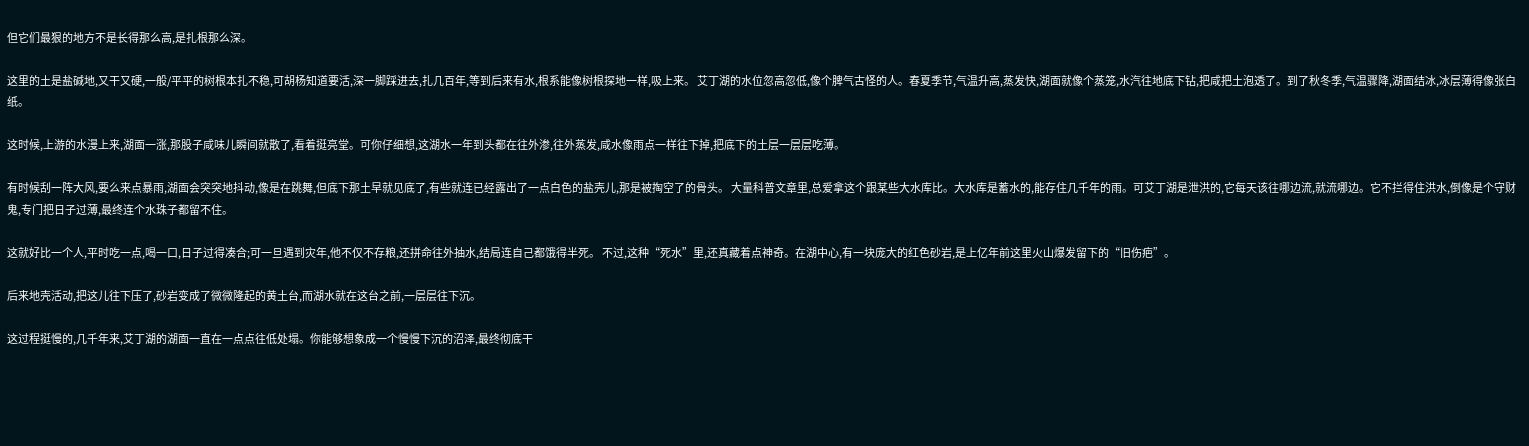但它们最狠的地方不是长得那么高,是扎根那么深。

这里的土是盐碱地,又干又硬,一般/平平的树根本扎不稳,可胡杨知道要活,深一脚踩进去,扎几百年,等到后来有水,根系能像树根探地一样,吸上来。 艾丁湖的水位忽高忽低,像个脾气古怪的人。春夏季节,气温升高,蒸发快,湖面就像个蒸笼,水汽往地底下钻,把咸把土泡透了。到了秋冬季,气温骤降,湖面结冰,冰层薄得像张白纸。

这时候,上游的水漫上来,湖面一涨,那股子咸味儿瞬间就散了,看着挺亮堂。可你仔细想,这湖水一年到头都在往外渗,往外蒸发,咸水像雨点一样往下掉,把底下的土层一层层吃薄。

有时候刮一阵大风,要么来点暴雨,湖面会突突地抖动,像是在跳舞,但底下那土早就见底了,有些就连已经露出了一点白色的盐壳儿,那是被掏空了的骨头。 大量科普文章里,总爱拿这个跟某些大水库比。大水库是蓄水的,能存住几千年的雨。可艾丁湖是泄洪的,它每天该往哪边流,就流哪边。它不拦得住洪水,倒像是个守财鬼,专门把日子过薄,最终连个水珠子都留不住。

这就好比一个人,平时吃一点,喝一口,日子过得凑合;可一旦遇到灾年,他不仅不存粮,还拼命往外抽水,结局连自己都饿得半死。 不过,这种“死水”里,还真藏着点神奇。在湖中心,有一块庞大的红色砂岩,是上亿年前这里火山爆发留下的“旧伤疤”。

后来地壳活动,把这儿往下压了,砂岩变成了微微隆起的黄土台,而湖水就在这台之前,一层层往下沉。

这过程挺慢的,几千年来,艾丁湖的湖面一直在一点点往低处塌。你能够想象成一个慢慢下沉的沼泽,最终彻底干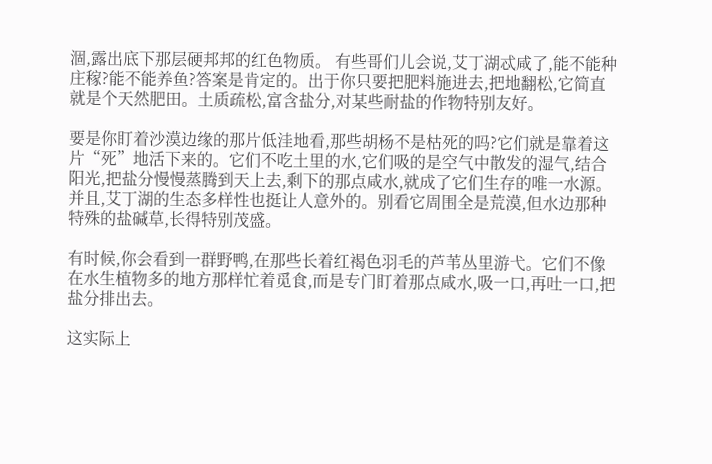涸,露出底下那层硬邦邦的红色物质。 有些哥们儿会说,艾丁湖忒咸了,能不能种庄稼?能不能养鱼?答案是肯定的。出于你只要把肥料施进去,把地翻松,它简直就是个天然肥田。土质疏松,富含盐分,对某些耐盐的作物特别友好。

要是你盯着沙漠边缘的那片低洼地看,那些胡杨不是枯死的吗?它们就是靠着这片“死”地活下来的。它们不吃土里的水,它们吸的是空气中散发的湿气,结合阳光,把盐分慢慢蒸腾到天上去,剩下的那点咸水,就成了它们生存的唯一水源。 并且,艾丁湖的生态多样性也挺让人意外的。别看它周围全是荒漠,但水边那种特殊的盐碱草,长得特别茂盛。

有时候,你会看到一群野鸭,在那些长着红褐色羽毛的芦苇丛里游弋。它们不像在水生植物多的地方那样忙着觅食,而是专门盯着那点咸水,吸一口,再吐一口,把盐分排出去。

这实际上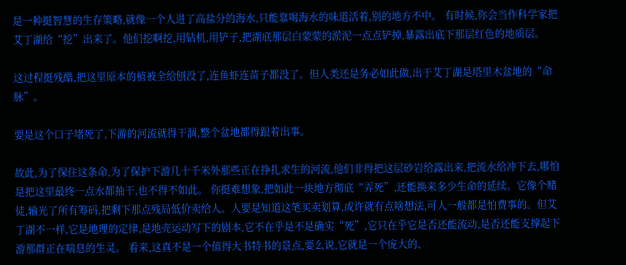是一种挺智慧的生存策略,就像一个人进了高盐分的海水,只能靠喝海水的味道活着,别的地方不中。 有时候,你会当作科学家把艾丁湖给“挖”出来了。他们挖啊挖,用钻机,用铲子,把湖底那层白蒙蒙的淤泥一点点铲掉,暴露出底下那层红色的地质层。

这过程挺残酷,把这里原本的植被全给刨没了,连鱼虾连苗子都没了。但人类还是务必如此做,出于艾丁湖是塔里木盆地的“命脉”。

要是这个口子堵死了,下游的河流就得干涸,整个盆地都得跟着出事。

故此,为了保住这条命,为了保护下游几十千米外那些正在挣扎求生的河流,他们非得把这层砂岩给露出来,把流水给冲下去,哪怕是把这里最终一点水都抽干,也不得不如此。 你挺难想象,把如此一块地方彻底“弄死”,还能换来多少生命的延续。它像个赌徒,输光了所有筹码,把剩下那点残局低价卖给人。人要是知道这笔买卖划算,或许就有点啥想法,可人一般都是怕费事的。但艾丁湖不一样,它是地理的定律,是地壳运动写下的剧本,它不在乎是不是确实“死”,它只在乎它是否还能流动,是否还能支撑起下游那群正在喘息的生灵。 看来,这真不是一个值得大书特书的景点,要么说,它就是一个庞大的、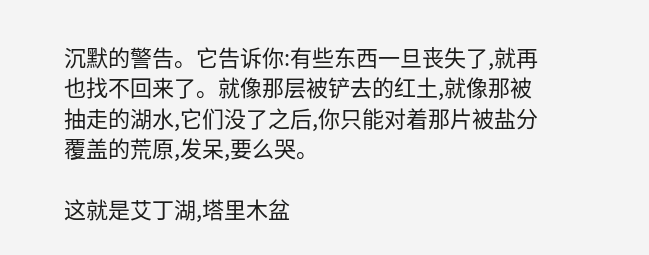沉默的警告。它告诉你:有些东西一旦丧失了,就再也找不回来了。就像那层被铲去的红土,就像那被抽走的湖水,它们没了之后,你只能对着那片被盐分覆盖的荒原,发呆,要么哭。

这就是艾丁湖,塔里木盆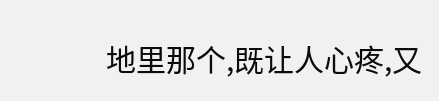地里那个,既让人心疼,又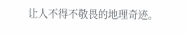让人不得不敬畏的地理奇迹。